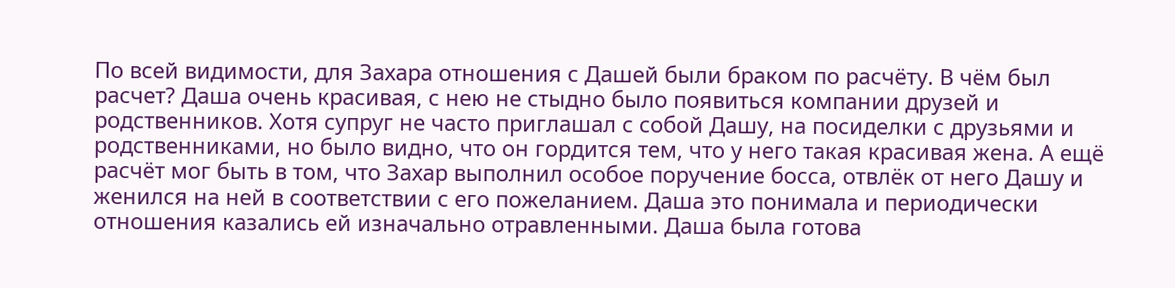По всей видимости, для Захара отношения с Дашей были браком по расчёту. В чём был расчет? Даша очень красивая, с нею не стыдно было появиться компании друзей и родственников. Хотя супруг не часто приглашал с собой Дашу, на посиделки с друзьями и родственниками, но было видно, что он гордится тем, что у него такая красивая жена. А ещё расчёт мог быть в том, что Захар выполнил особое поручение босса, отвлёк от него Дашу и женился на ней в соответствии с его пожеланием. Даша это понимала и периодически отношения казались ей изначально отравленными. Даша была готова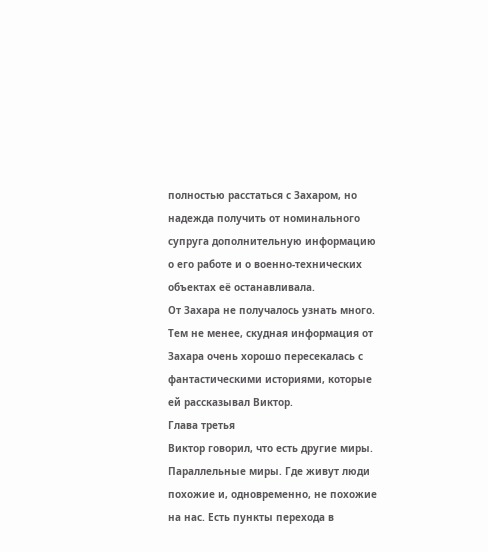полностью расстаться с Захаром, но надежда получить от номинального супруга дополнительную информацию о его работе и о военно-технических объектах её останавливала.
От Захара не получалось узнать много. Тем не менее, скудная информация от Захара очень хорошо пересекалась с фантастическими историями, которые ей рассказывал Виктор.
Глава третья
Виктор говорил, что есть другие миры. Параллельные миры. Где живут люди похожие и, одновременно, не похожие на нас. Есть пункты перехода в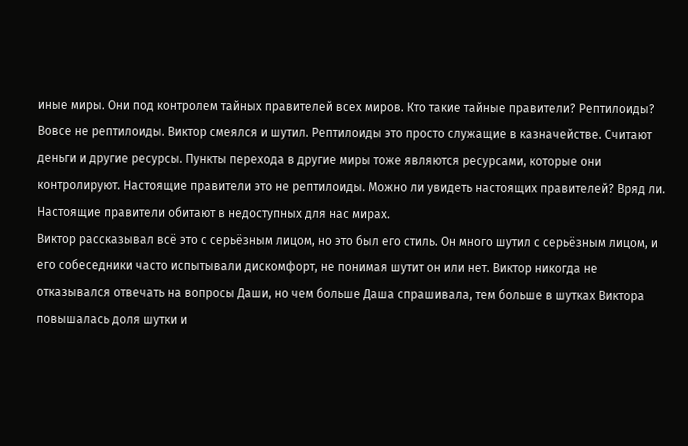иные миры. Они под контролем тайных правителей всех миров. Кто такие тайные правители? Рептилоиды? Вовсе не рептилоиды. Виктор смеялся и шутил. Рептилоиды это просто служащие в казначействе. Считают деньги и другие ресурсы. Пункты перехода в другие миры тоже являются ресурсами, которые они контролируют. Настоящие правители это не рептилоиды. Можно ли увидеть настоящих правителей? Вряд ли. Настоящие правители обитают в недоступных для нас мирах.
Виктор рассказывал всё это с серьёзным лицом, но это был его стиль. Он много шутил с серьёзным лицом, и его собеседники часто испытывали дискомфорт, не понимая шутит он или нет. Виктор никогда не отказывался отвечать на вопросы Даши, но чем больше Даша спрашивала, тем больше в шутках Виктора повышалась доля шутки и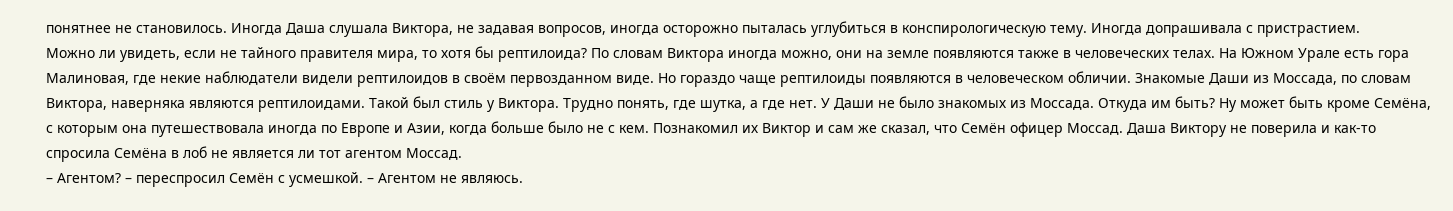понятнее не становилось. Иногда Даша слушала Виктора, не задавая вопросов, иногда осторожно пыталась углубиться в конспирологическую тему. Иногда допрашивала с пристрастием.
Можно ли увидеть, если не тайного правителя мира, то хотя бы рептилоида? По словам Виктора иногда можно, они на земле появляются также в человеческих телах. На Южном Урале есть гора Малиновая, где некие наблюдатели видели рептилоидов в своём первозданном виде. Но гораздо чаще рептилоиды появляются в человеческом обличии. Знакомые Даши из Моссада, по словам Виктора, наверняка являются рептилоидами. Такой был стиль у Виктора. Трудно понять, где шутка, а где нет. У Даши не было знакомых из Моссада. Откуда им быть? Ну может быть кроме Семёна, с которым она путешествовала иногда по Европе и Азии, когда больше было не с кем. Познакомил их Виктор и сам же сказал, что Семён офицер Моссад. Даша Виктору не поверила и как-то спросила Семёна в лоб не является ли тот агентом Моссад.
– Агентом? – переспросил Семён с усмешкой. – Агентом не являюсь.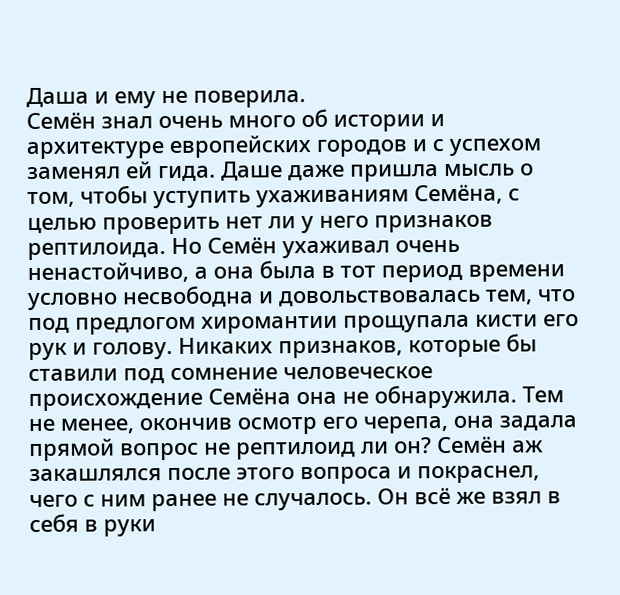Даша и ему не поверила.
Семён знал очень много об истории и архитектуре европейских городов и с успехом заменял ей гида. Даше даже пришла мысль о том, чтобы уступить ухаживаниям Семёна, с целью проверить нет ли у него признаков рептилоида. Но Семён ухаживал очень ненастойчиво, а она была в тот период времени условно несвободна и довольствовалась тем, что под предлогом хиромантии прощупала кисти его рук и голову. Никаких признаков, которые бы ставили под сомнение человеческое происхождение Семёна она не обнаружила. Тем не менее, окончив осмотр его черепа, она задала прямой вопрос не рептилоид ли он? Семён аж закашлялся после этого вопроса и покраснел, чего с ним ранее не случалось. Он всё же взял в себя в руки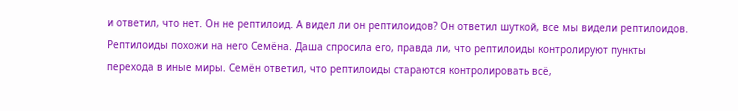и ответил, что нет. Он не рептилоид. А видел ли он рептилоидов? Он ответил шуткой, все мы видели рептилоидов. Рептилоиды похожи на него Семёна. Даша спросила его, правда ли, что рептилоиды контролируют пункты перехода в иные миры. Семён ответил, что рептилоиды стараются контролировать всё,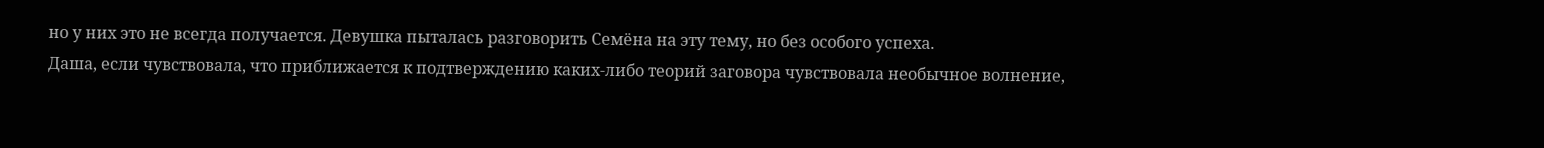но у них это не всегда получается. Девушка пыталась разговорить Семёна на эту тему, но без особого успеха.
Даша, если чувствовала, что приближается к подтверждению каких-либо теорий заговора чувствовала необычное волнение,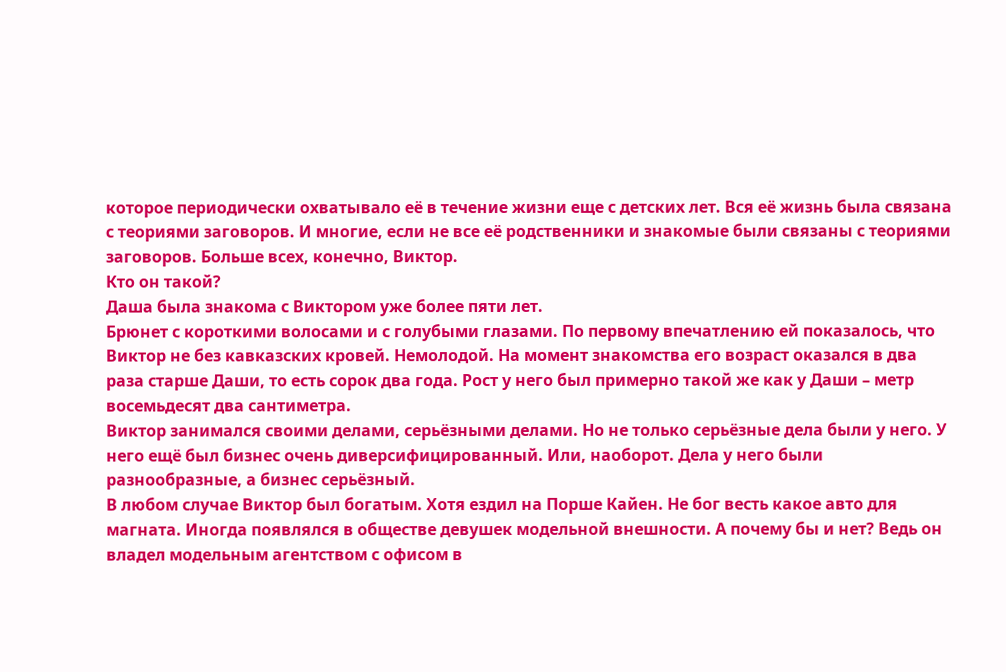которое периодически охватывало её в течение жизни еще с детских лет. Вся её жизнь была связана с теориями заговоров. И многие, если не все её родственники и знакомые были связаны с теориями заговоров. Больше всех, конечно, Виктор.
Кто он такой?
Даша была знакома с Виктором уже более пяти лет.
Брюнет с короткими волосами и с голубыми глазами. По первому впечатлению ей показалось, что Виктор не без кавказских кровей. Немолодой. На момент знакомства его возраст оказался в два раза старше Даши, то есть сорок два года. Рост у него был примерно такой же как у Даши – метр восемьдесят два сантиметра.
Виктор занимался своими делами, серьёзными делами. Но не только серьёзные дела были у него. У него ещё был бизнес очень диверсифицированный. Или, наоборот. Дела у него были разнообразные, а бизнес серьёзный.
В любом случае Виктор был богатым. Хотя ездил на Порше Кайен. Не бог весть какое авто для магната. Иногда появлялся в обществе девушек модельной внешности. А почему бы и нет? Ведь он владел модельным агентством с офисом в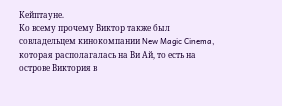Кейптауне.
Ко всему прочему Виктор также был совладельцем кинокомпании New Magic Cinema, которая располагалась на Ви Ай, то есть на острове Виктория в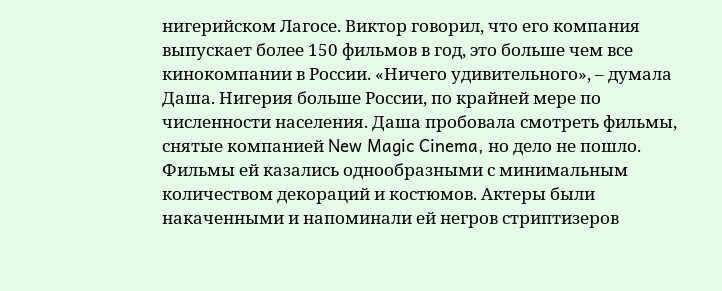нигерийском Лагосе. Виктор говорил, что его компания выпускает более 150 фильмов в год, это больше чем все кинокомпании в России. «Ничего удивительного», – думала Даша. Нигерия больше России, по крайней мере по численности населения. Даша пробовала смотреть фильмы, снятые компанией New Magic Cinema, но дело не пошло. Фильмы ей казались однообразными с минимальным количеством декораций и костюмов. Актеры были накаченными и напоминали ей негров стриптизеров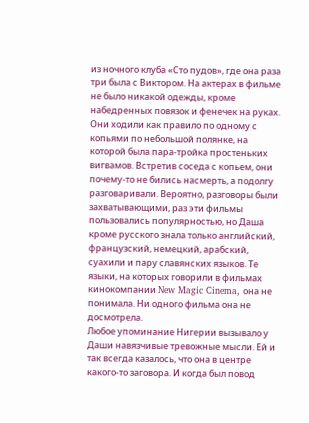из ночного клуба «Сто пудов», где она раза три была с Виктором. На актерах в фильме не было никакой одежды, кроме набедренных повязок и фенечек на руках. Они ходили как правило по одному с копьями по небольшой полянке, на которой была пара-тройка простеньких вигвамов. Встретив соседа с копьем, они почему-то не бились насмерть, а подолгу разговаривали. Вероятно, разговоры были захватывающими, раз эти фильмы пользовались популярностью, но Даша кроме русского знала только английский, французский, немецкий, арабский, суахили и пару славянских языков. Те языки, на которых говорили в фильмах кинокомпании New Magic Cinema, она не понимала. Ни одного фильма она не досмотрела.
Любое упоминание Нигерии вызывало у Даши навязчивые тревожные мысли. Ей и так всегда казалось, что она в центре какого-то заговора. И когда был повод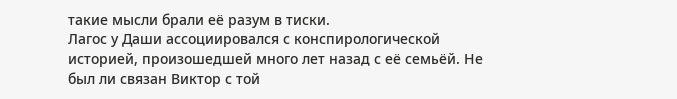такие мысли брали её разум в тиски.
Лагос у Даши ассоциировался с конспирологической историей, произошедшей много лет назад с её семьёй. Не был ли связан Виктор с той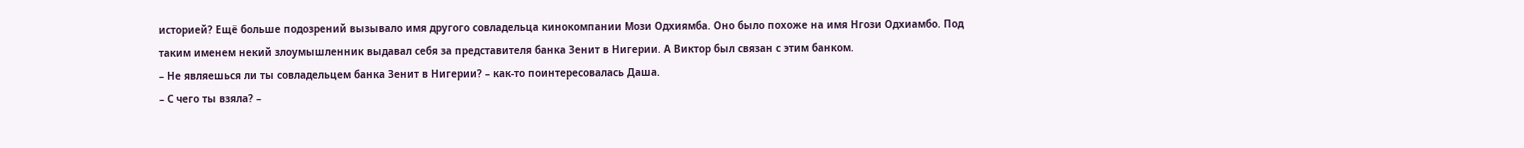историей? Ещё больше подозрений вызывало имя другого совладельца кинокомпании Мози Одхиямба. Оно было похоже на имя Нгози Одхиамбo. Под таким именем некий злоумышленник выдавал себя за представителя банка Зенит в Нигерии. А Виктор был связан с этим банком.
– Не являешься ли ты совладельцем банка Зенит в Нигерии? – как-то поинтересовалась Даша.
– С чего ты взяла? –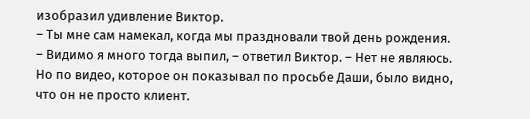изобразил удивление Виктор.
– Ты мне сам намекал, когда мы праздновали твой день рождения.
– Видимо я много тогда выпил, – ответил Виктор. – Нет не являюсь.
Но по видео, которое он показывал по просьбе Даши, было видно, что он не просто клиент.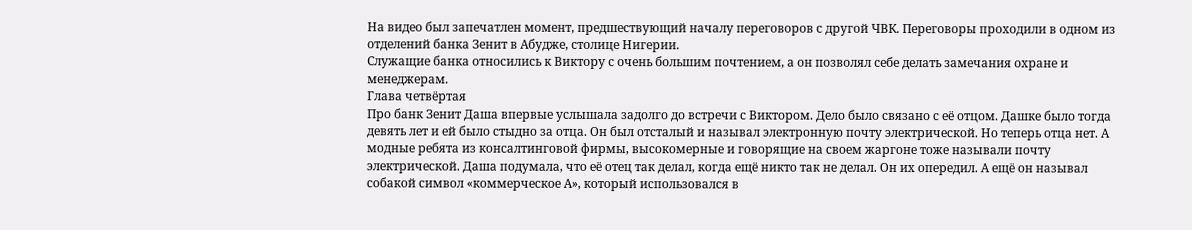На видео был запечатлен момент, предшествующий началу переговоров с другой ЧВК. Переговоры проходили в одном из отделений банка Зенит в Абудже, столице Нигерии.
Служащие банка относились к Виктору с очень большим почтением, а он позволял себе делать замечания охране и менеджерам.
Глава четвёртая
Про банк Зенит Даша впервые услышала задолго до встречи с Виктором. Дело было связано с её отцом. Дашке было тогда девять лет и ей было стыдно за отца. Он был отсталый и называл электронную почту электрической. Но теперь отца нет. А модные ребята из консалтинговой фирмы, высокомерные и говорящие на своем жаргоне тоже называли почту электрической. Даша подумала, что её отец так делал, когда ещё никто так не делал. Он их опередил. А ещё он называл собакой символ «коммерческое А», который использовался в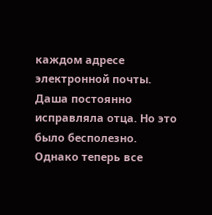каждом адресе электронной почты. Даша постоянно исправляла отца. Но это было бесполезно. Однако теперь все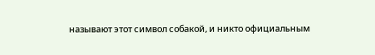называют этот символ собакой, и никто официальным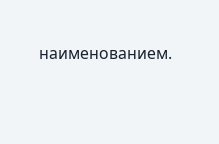наименованием.